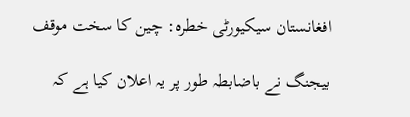افغانستان سیکیورٹی خطرہ: چین کا سخت موقف

بیجنگ نے باضابطہ طور پر یہ اعلان کیا ہے کہ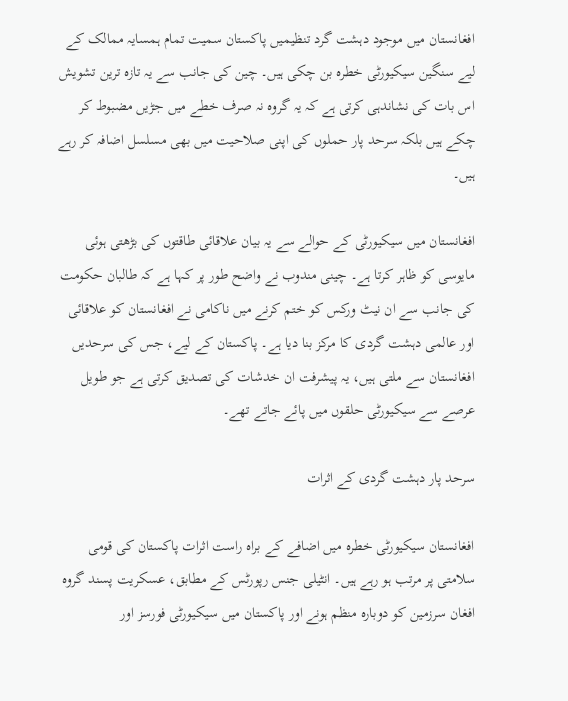افغانستان میں موجود دہشت گرد تنظیمیں پاکستان سمیت تمام ہمسایہ ممالک کے لیے سنگین سیکیورٹی خطرہ بن چکی ہیں۔ چین کی جانب سے یہ تازہ ترین تشویش اس بات کی نشاندہی کرتی ہے کہ یہ گروہ نہ صرف خطے میں جڑیں مضبوط کر چکے ہیں بلکہ سرحد پار حملوں کی اپنی صلاحیت میں بھی مسلسل اضافہ کر رہے ہیں۔

افغانستان میں سیکیورٹی کے حوالے سے یہ بیان علاقائی طاقتوں کی بڑھتی ہوئی مایوسی کو ظاہر کرتا ہے۔ چینی مندوب نے واضح طور پر کہا ہے کہ طالبان حکومت کی جانب سے ان نیٹ ورکس کو ختم کرنے میں ناکامی نے افغانستان کو علاقائی اور عالمی دہشت گردی کا مرکز بنا دیا ہے۔ پاکستان کے لیے، جس کی سرحدیں افغانستان سے ملتی ہیں، یہ پیشرفت ان خدشات کی تصدیق کرتی ہے جو طویل عرصے سے سیکیورٹی حلقوں میں پائے جاتے تھے۔

سرحد پار دہشت گردی کے اثرات

افغانستان سیکیورٹی خطرہ میں اضافے کے براہ راست اثرات پاکستان کی قومی سلامتی پر مرتب ہو رہے ہیں۔ انٹیلی جنس رپورٹس کے مطابق، عسکریت پسند گروہ افغان سرزمین کو دوبارہ منظم ہونے اور پاکستان میں سیکیورٹی فورسز اور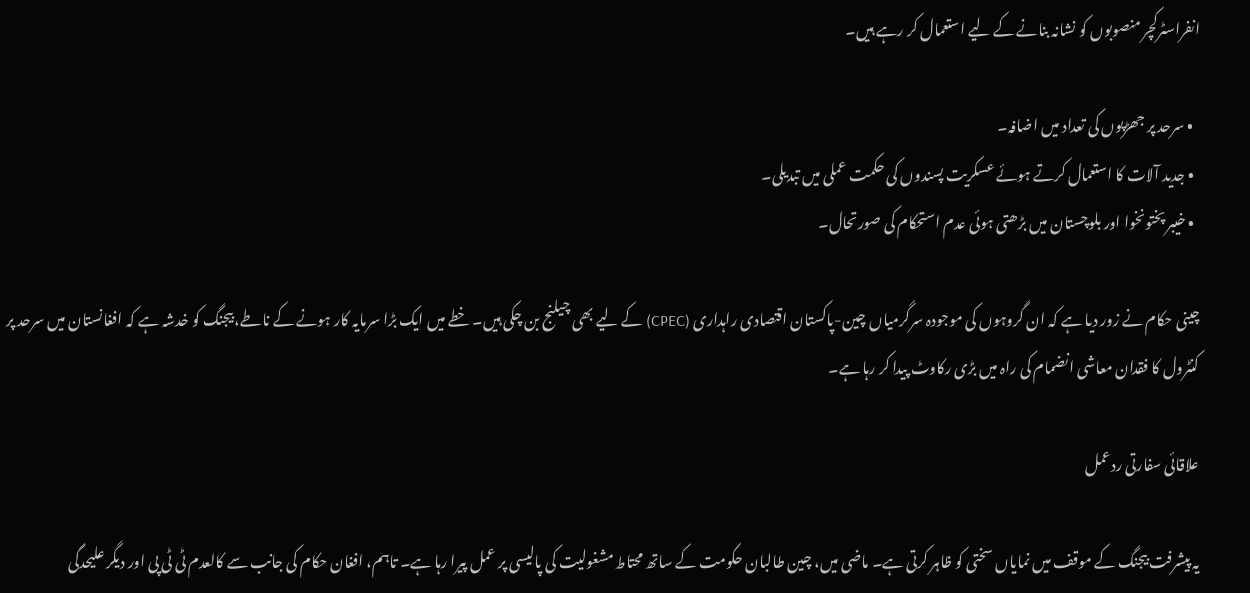انفراسٹرکچر منصوبوں کو نشانہ بنانے کے لیے استعمال کر رہے ہیں۔

  • سرحد پر جھڑپوں کی تعداد میں اضافہ۔
  • جدید آلات کا استعمال کرتے ہوئے عسکریت پسندوں کی حکمت عملی میں تبدیلی۔
  • خیبر پختونخوا اور بلوچستان میں بڑھتی ہوئی عدم استحکام کی صورتحال۔

چینی حکام نے زور دیا ہے کہ ان گروہوں کی موجودہ سرگرمیاں چین-پاکستان اقتصادی راہداری (CPEC) کے لیے بھی چیلنج بن چکی ہیں۔ خطے میں ایک بڑا سرمایہ کار ہونے کے ناطے، بیجنگ کو خدشہ ہے کہ افغانستان میں سرحد پر کنٹرول کا فقدان معاشی انضمام کی راہ میں بڑی رکاوٹ پیدا کر رہا ہے۔

علاقائی سفارتی ردعمل

یہ پیشرفت بیجنگ کے موقف میں نمایاں سختی کو ظاہر کرتی ہے۔ ماضی میں، چین طالبان حکومت کے ساتھ محتاط مشغولیت کی پالیسی پر عمل پیرا رہا ہے۔ تاہم، افغان حکام کی جانب سے کالعدم ٹی ٹی پی اور دیگر علیحدگی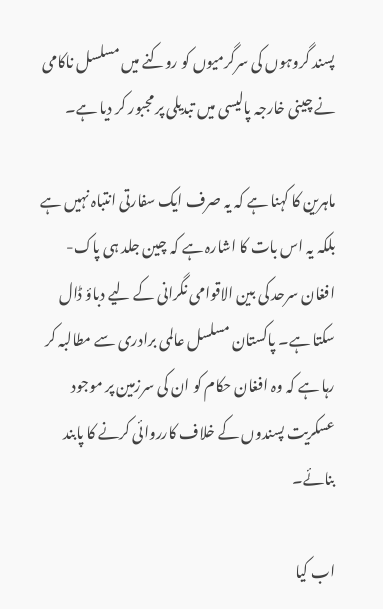پسند گروہوں کی سرگرمیوں کو روکنے میں مسلسل ناکامی نے چینی خارجہ پالیسی میں تبدیلی پر مجبور کر دیا ہے۔

ماہرین کا کہنا ہے کہ یہ صرف ایک سفارتی انتباہ نہیں ہے بلکہ یہ اس بات کا اشارہ ہے کہ چین جلد ہی پاک-افغان سرحد کی بین الاقوامی نگرانی کے لیے دباؤ ڈال سکتا ہے۔ پاکستان مسلسل عالمی برادری سے مطالبہ کر رہا ہے کہ وہ افغان حکام کو ان کی سرزمین پر موجود عسکریت پسندوں کے خلاف کارروائی کرنے کا پابند بنائے۔

اب کیا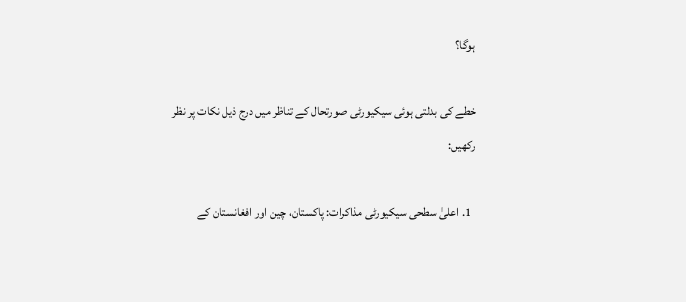ہوگا؟

خطے کی بدلتی ہوئی سیکیورٹی صورتحال کے تناظر میں درج ذیل نکات پر نظر رکھیں:

  1. اعلیٰ سطحی سیکیورٹی مذاکرات: پاکستان، چین اور افغانستان کے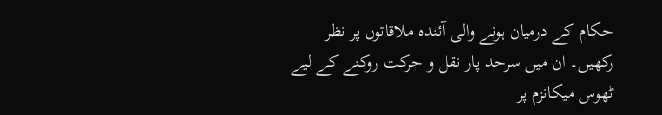حکام کے درمیان ہونے والی آئندہ ملاقاتوں پر نظر رکھیں۔ ان میں سرحد پار نقل و حرکت روکنے کے لیے ٹھوس میکانزم پر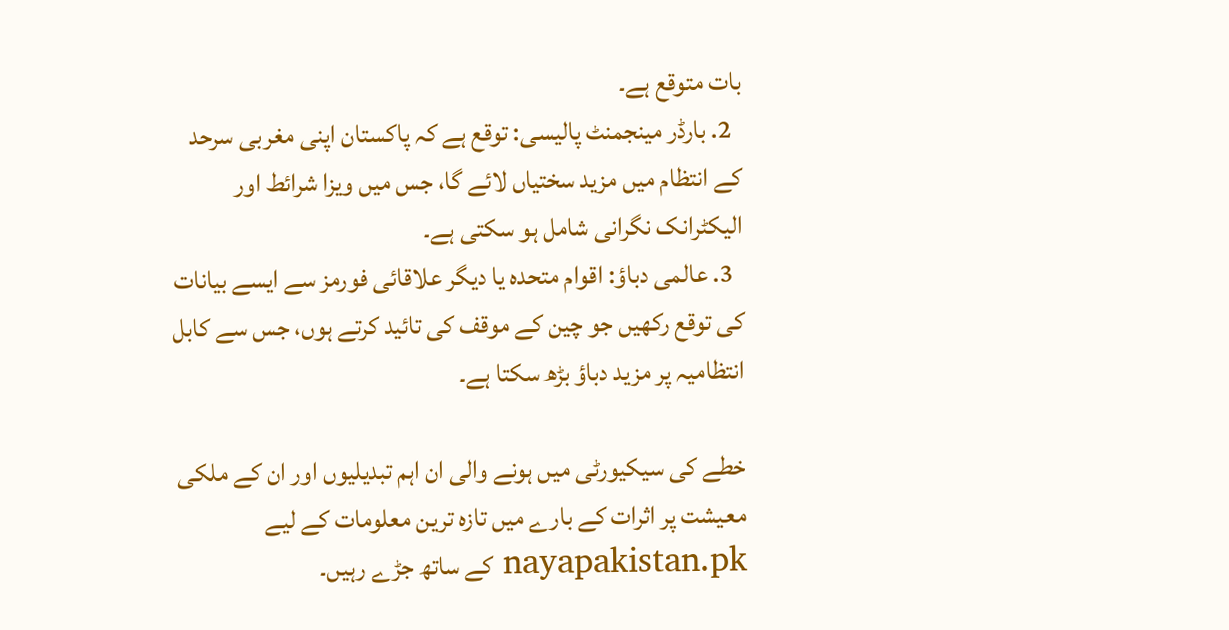بات متوقع ہے۔
  2. بارڈر مینجمنٹ پالیسی: توقع ہے کہ پاکستان اپنی مغربی سرحد کے انتظام میں مزید سختیاں لائے گا، جس میں ویزا شرائط اور الیکٹرانک نگرانی شامل ہو سکتی ہے۔
  3. عالمی دباؤ: اقوام متحدہ یا دیگر علاقائی فورمز سے ایسے بیانات کی توقع رکھیں جو چین کے موقف کی تائید کرتے ہوں، جس سے کابل انتظامیہ پر مزید دباؤ بڑھ سکتا ہے۔

خطے کی سیکیورٹی میں ہونے والی ان اہم تبدیلیوں اور ان کے ملکی معیشت پر اثرات کے بارے میں تازہ ترین معلومات کے لیے nayapakistan.pk کے ساتھ جڑے رہیں۔